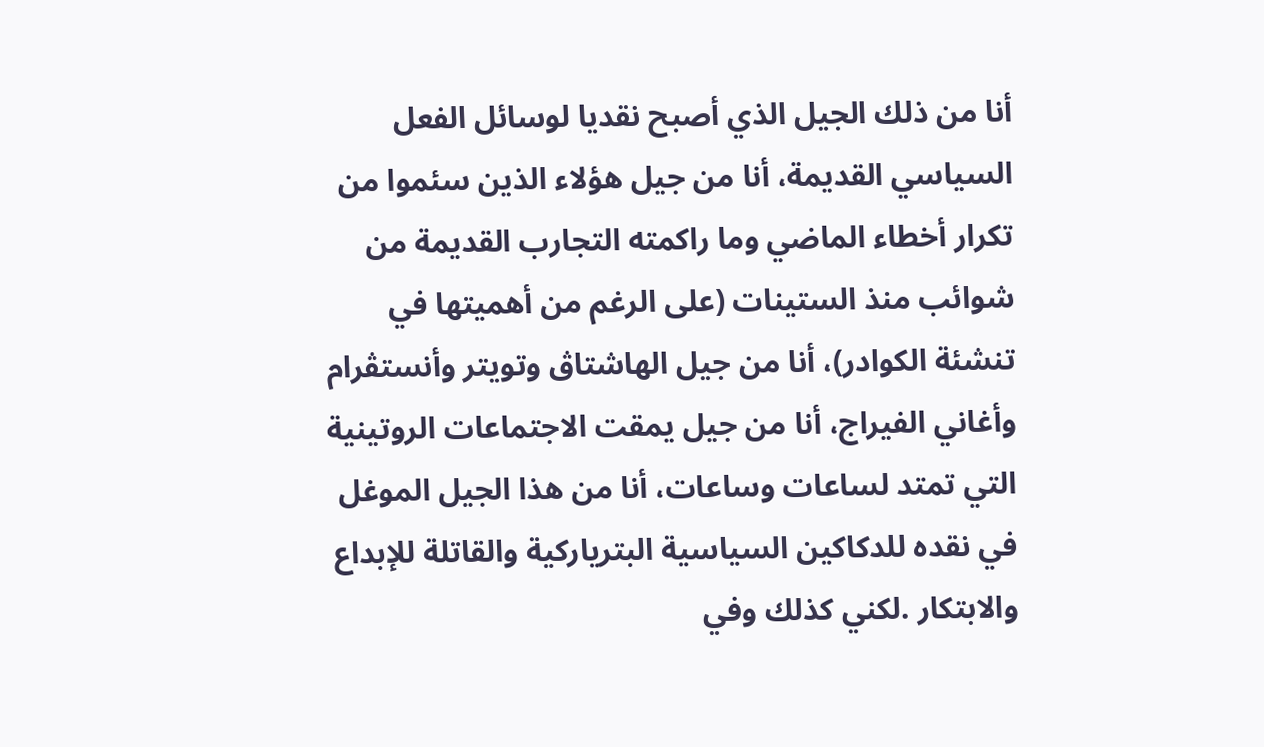أنا من ذلك الجيل الذي أصبح نقديا لوسائل الفعل السياسي القديمة، أنا من جيل هؤلاء الذين سئموا من تكرار أخطاء الماضي وما راكمته التجارب القديمة من شوائب منذ الستينات (على الرغم من أهميتها في تنشئة الكوادر)، أنا من جيل الهاشتاڨ وتويتر وأنستڨرام وأغاني الفيراج، أنا من جيل يمقت الاجتماعات الروتينية التي تمتد لساعات وساعات، أنا من هذا الجيل الموغل في نقده للدكاكين السياسية البترياركية والقاتلة للإبداع والابتكار .لكني كذلك وفي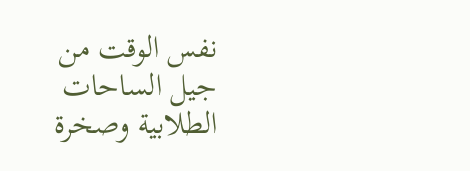نفس الوقت من جيل الساحات الطلابية وصخرة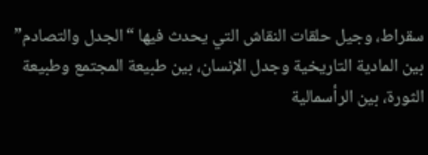سقراط، وجيل حلقات النقاش التي يحدث فيها “الجدل والتصادم” بين المادية التاريخية وجدل الإنسان، بين طبيعة المجتمع وطبيعة الثورة، بين الرأسمالية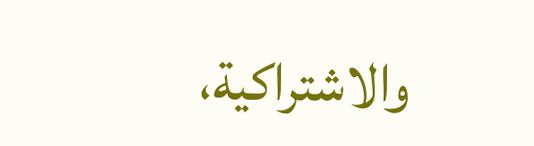والاشتراكية،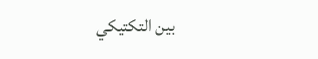بين التكتيكي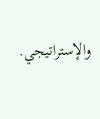والإستراتيجي.